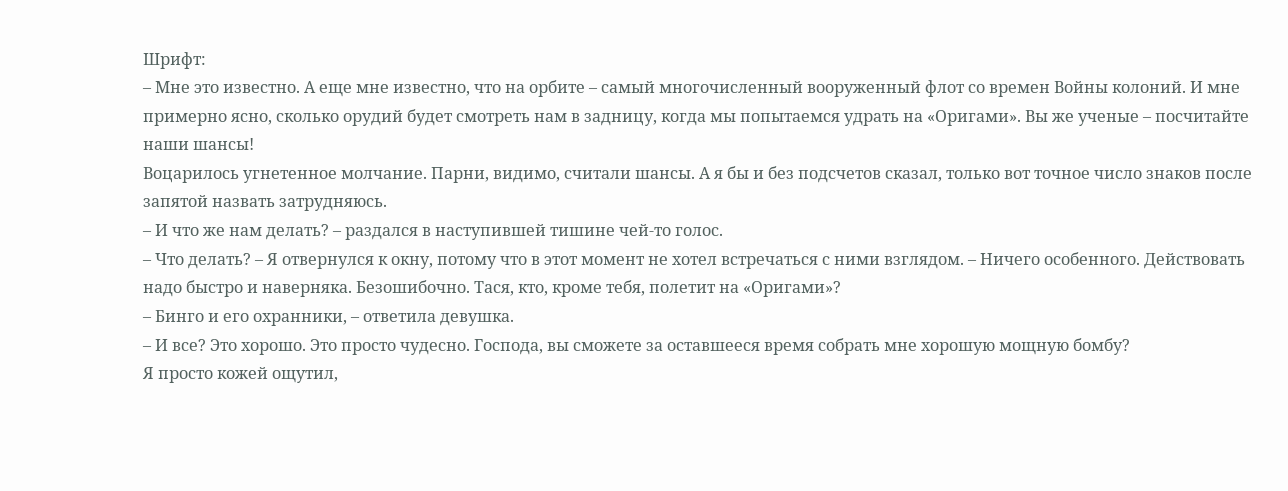Шрифт:
– Мне это известно. А еще мне известно, что на орбите – самый многочисленный вооруженный флот со времен Войны колоний. И мне примерно ясно, сколько орудий будет смотреть нам в задницу, когда мы попытаемся удрать на «Оригами». Вы же ученые – посчитайте наши шансы!
Воцарилось угнетенное молчание. Парни, видимо, считали шансы. А я бы и без подсчетов сказал, только вот точное число знаков после запятой назвать затрудняюсь.
– И что же нам делать? – раздался в наступившей тишине чей-то голос.
– Что делать? – Я отвернулся к окну, потому что в этот момент не хотел встречаться с ними взглядом. – Ничего особенного. Действовать надо быстро и наверняка. Безошибочно. Тася, кто, кроме тебя, полетит на «Оригами»?
– Бинго и его охранники, – ответила девушка.
– И все? Это хорошо. Это просто чудесно. Господа, вы сможете за оставшееся время собрать мне хорошую мощную бомбу?
Я просто кожей ощутил,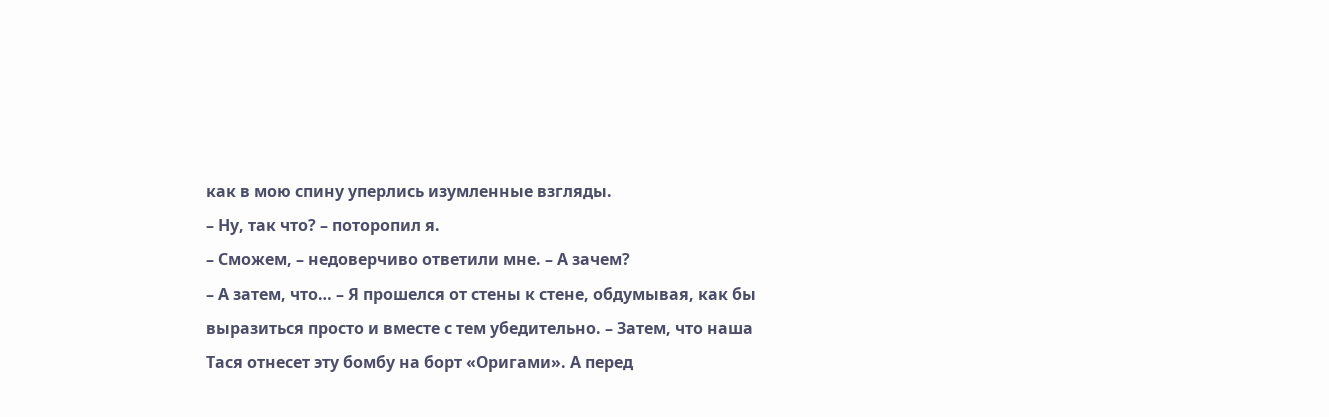как в мою спину уперлись изумленные взгляды.
– Ну, так что? – поторопил я.
– Сможем, – недоверчиво ответили мне. – А зачем?
– А затем, что… – Я прошелся от стены к стене, обдумывая, как бы выразиться просто и вместе с тем убедительно. – Затем, что наша Тася отнесет эту бомбу на борт «Оригами». А перед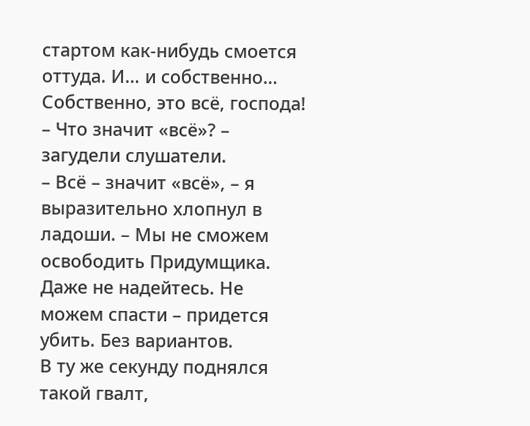стартом как-нибудь смоется оттуда. И… и собственно… Собственно, это всё, господа!
– Что значит «всё»? – загудели слушатели.
– Всё – значит «всё», – я выразительно хлопнул в ладоши. – Мы не сможем освободить Придумщика. Даже не надейтесь. Не можем спасти – придется убить. Без вариантов.
В ту же секунду поднялся такой гвалт,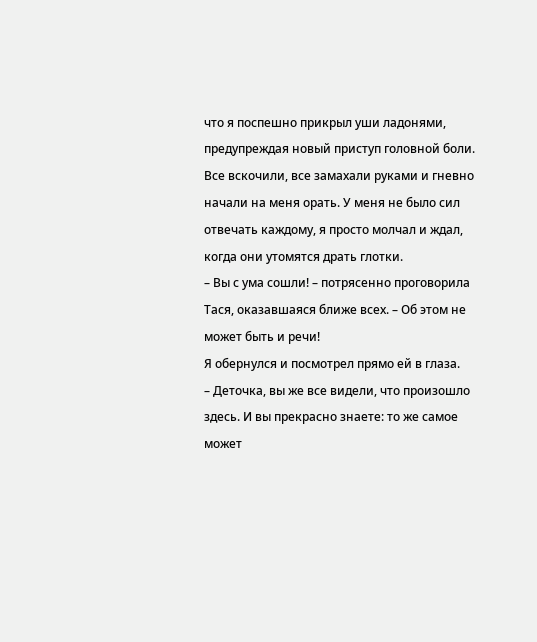что я поспешно прикрыл уши ладонями, предупреждая новый приступ головной боли. Все вскочили, все замахали руками и гневно начали на меня орать. У меня не было сил отвечать каждому, я просто молчал и ждал, когда они утомятся драть глотки.
– Вы с ума сошли! – потрясенно проговорила Тася, оказавшаяся ближе всех. – Об этом не может быть и речи!
Я обернулся и посмотрел прямо ей в глаза.
– Деточка, вы же все видели, что произошло здесь. И вы прекрасно знаете: то же самое может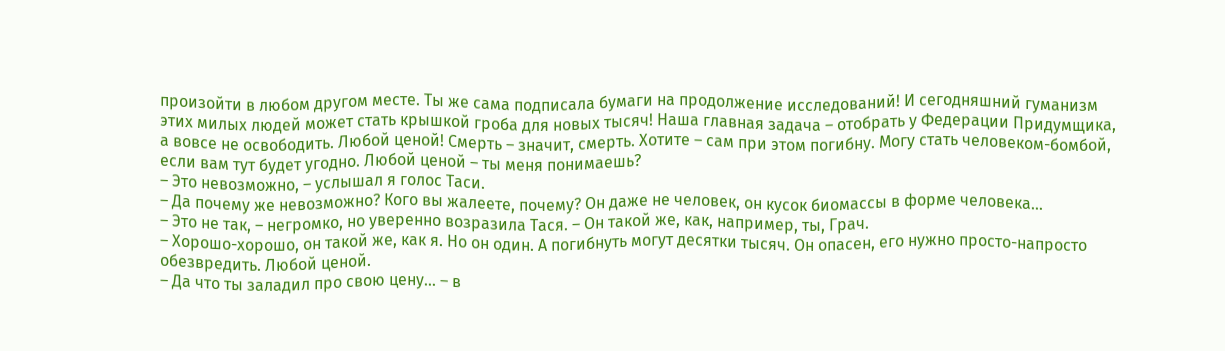произойти в любом другом месте. Ты же сама подписала бумаги на продолжение исследований! И сегодняшний гуманизм этих милых людей может стать крышкой гроба для новых тысяч! Наша главная задача – отобрать у Федерации Придумщика, а вовсе не освободить. Любой ценой! Смерть – значит, смерть. Хотите – сам при этом погибну. Могу стать человеком-бомбой, если вам тут будет угодно. Любой ценой – ты меня понимаешь?
– Это невозможно, – услышал я голос Таси.
– Да почему же невозможно? Кого вы жалеете, почему? Он даже не человек, он кусок биомассы в форме человека…
– Это не так, – негромко, но уверенно возразила Тася. – Он такой же, как, например, ты, Грач.
– Хорошо-хорошо, он такой же, как я. Но он один. А погибнуть могут десятки тысяч. Он опасен, его нужно просто-напросто обезвредить. Любой ценой.
– Да что ты заладил про свою цену… – в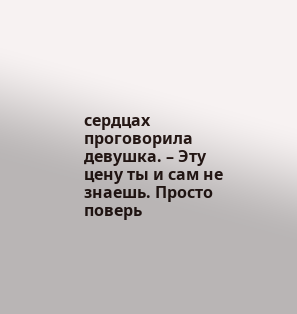сердцах проговорила девушка. – Эту цену ты и сам не знаешь. Просто поверь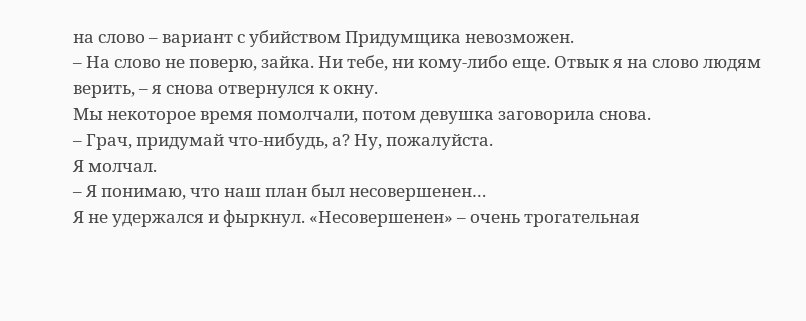на слово – вариант с убийством Придумщика невозможен.
– На слово не поверю, зайка. Ни тебе, ни кому-либо еще. Отвык я на слово людям верить, – я снова отвернулся к окну.
Мы некоторое время помолчали, потом девушка заговорила снова.
– Грач, придумай что-нибудь, а? Ну, пожалуйста.
Я молчал.
– Я понимаю, что наш план был несовершенен…
Я не удержался и фыркнул. «Несовершенен» – очень трогательная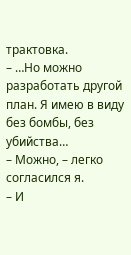трактовка.
– …Но можно разработать другой план. Я имею в виду без бомбы, без убийства…
– Можно, – легко согласился я.
– И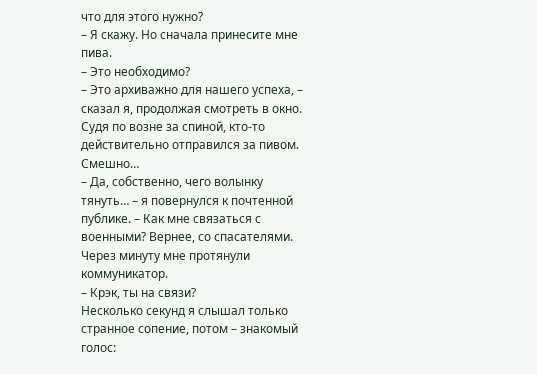что для этого нужно?
– Я скажу. Но сначала принесите мне пива.
– Это необходимо?
– Это архиважно для нашего успеха, – сказал я, продолжая смотреть в окно.
Судя по возне за спиной, кто-то действительно отправился за пивом. Смешно…
– Да, собственно, чего волынку тянуть… – я повернулся к почтенной публике. – Как мне связаться с военными? Вернее, со спасателями.
Через минуту мне протянули коммуникатор.
– Крэк, ты на связи?
Несколько секунд я слышал только странное сопение, потом – знакомый голос: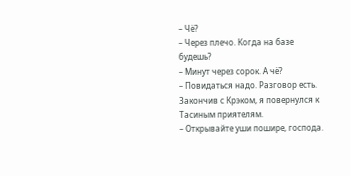– Чё?
– Через плечо. Когда на базе будешь?
– Минут через сорок. А чё?
– Повидаться надо. Разговор есть.
Закончив с Крэком, я повернулся к Тасиным приятелям.
– Открывайте уши пошире, господа.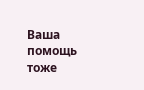Ваша помощь тоже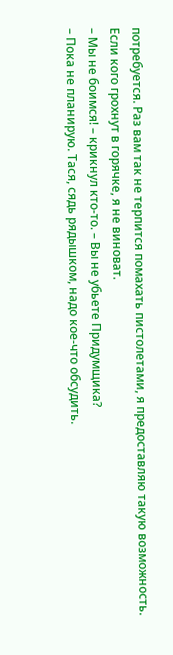потребуется. Раз вам так не терпится помахать пистолетами, я предоставляю такую возможность. Если кого грохнут в горячке, я не виноват.
– Мы не боимся! – крикнул кто-то. – Вы не убьете Придумщика?
– Пока не планирую. Тася, сядь рядышком, надо кое-что обсудить.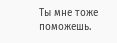Ты мне тоже поможешь.